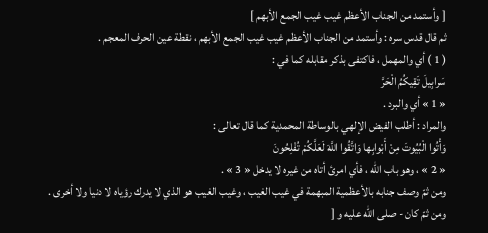[ وأستمد من الجناب الأعظم غيب غيب الجمع الأبهم ]
ثم قال قدس سره : وأستمد من الجناب الأعظم غيب غيب الجمع الأبهم ، نقطة عين الحرف المعجم .
( 1 ) أي والمهمل ، فاكتفى بذكر مقابله كما في :
سَرابِيلَ تَقِيكُمُ الْحَرَّ
« 1 » أي والبرد .
والمراد : أطلب الفيض الإلهي بالوساطة المحمدية كما قال تعالى :
وَأْتُوا الْبُيُوتَ مِنْ أَبْوابِها وَاتَّقُوا اللَّهَ لَعَلَّكُمْ تُفْلِحُونَ
« 2 » ، وهو باب الله ، فأي امرئ أتاه من غيره لا يدخل « 3 » .
ومن ثمّ وصف جنابه بالأعظمية المبهمة في غيب الغيب ، وغيب الغيب هو الذي لا يدرك رؤياه لا دنيا ولا أخرى .
ومن ثمّ كان - صلى الله عليه و [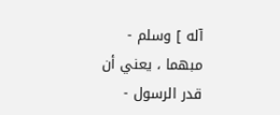آله ] وسلم - مبهما ، يعني أن قدر الرسول -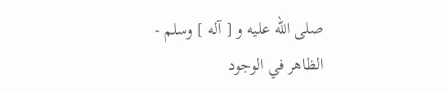صلى الله عليه و [ آله ] وسلم - الظاهر في الوجود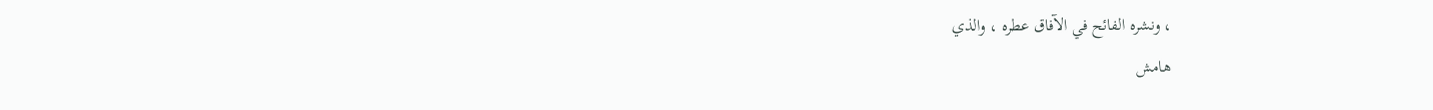، ونشره الفائح في الآفاق عطره ، والذي
هامش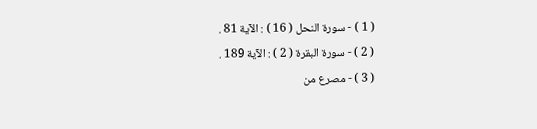( 1 ) - سورة النحل ( 16 ) : الآية 81 .
( 2 ) - سورة البقرة ( 2 ) : الآية 189 .
( 3 ) - مصرع من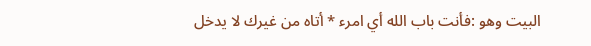البيت وهو :فأنت باب الله أي امرء * أتاه من غيرك لا يدخل